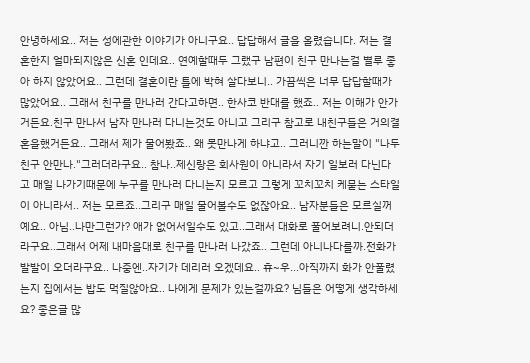안녕하세요.. 저는 성에관한 이야기가 아니구요.. 답답해서 글을 올렸습니다. 저는 결혼한지 얼마되지않은 신혼 인데요.. 연예할때두 그랬구 남편이 친구 만나는걸 별루 좋아 하지 않았어요.. 그런데 결혼이란 틀에 박혀 살다보니.. 가끔씩은 너무 답답할때가 많았어요.. 그래서 친구를 만나러 간다고하면.. 한사코 반대를 했죠.. 저는 이해가 안가거든요.친구 만나서 남자 만나러 다니는것도 아니고 그리구 참고로 내친구들은 거의결혼을했거든요.. 그래서 제가 물어봤죠.. 왜 못만나게 하냐고.. 그러니깐 하는말이 "나두 친구 안만나."그러더라구요.. 참나..제신랑은 회사원이 아니라서 자기 일보러 다닌다고 매일 나가기때문에 누구를 만나러 다니는지 모르고 그렇게 꼬치꼬치 케묻는 스타일이 아니라서.. 저는 모르죠..그리구 매일 물어볼수도 없잖아요.. 남자분들은 모르실꺼예요.. 아님..나만그런가? 애가 없어서일수도 있고..그래서 대화로 풀어보려니.안되더라구요..그래서 어제 내마음대로 친구를 만나러 나갔죠.. 그런데 아니나다를까.전화가 발발이 오더라구요.. 나중엔..자기가 데리러 오겠데요.. 휴~우...아직까지 화가 안풀렸는지 집에서는 밥도 먹질않아요.. 나에게 문제가 있는걸까요? 님들은 어떻게 생각하세요? 좋은글 많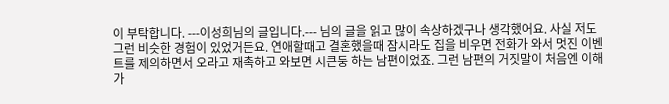이 부탁합니다. ---이성희님의 글입니다.--- 님의 글을 읽고 많이 속상하겠구나 생각했어요. 사실 저도 그런 비슷한 경험이 있었거든요. 연애할때고 결혼했을때 잠시라도 집을 비우면 전화가 와서 멋진 이벤트를 제의하면서 오라고 재촉하고 와보면 시큰둥 하는 남편이었죠. 그런 남편의 거짓말이 처음엔 이해가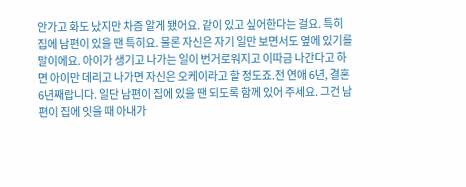안가고 화도 났지만 차즘 알게 됐어요. 같이 있고 싶어한다는 걸요. 특히 집에 남편이 있을 땐 특히요. 물론 자신은 자기 일만 보면서도 옆에 있기를 말이에요. 아이가 생기고 나가는 일이 번거로워지고 이따금 나간다고 하면 아이만 데리고 나가면 자신은 오케이라고 할 정도죠.전 연애 6년, 결혼 6년째랍니다. 일단 남편이 집에 있을 땐 되도록 함께 있어 주세요. 그건 남편이 집에 잇을 때 아내가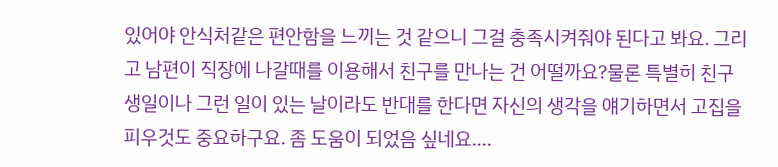있어야 안식처같은 편안함을 느끼는 것 같으니 그걸 충족시켜줘야 된다고 봐요. 그리고 남편이 직장에 나갈때를 이용해서 친구를 만나는 건 어떨까요?물론 특별히 친구 생일이나 그런 일이 있는 날이라도 반대를 한다면 자신의 생각을 얘기하면서 고집을 피우것도 중요하구요. 좀 도움이 되었음 싶네요....